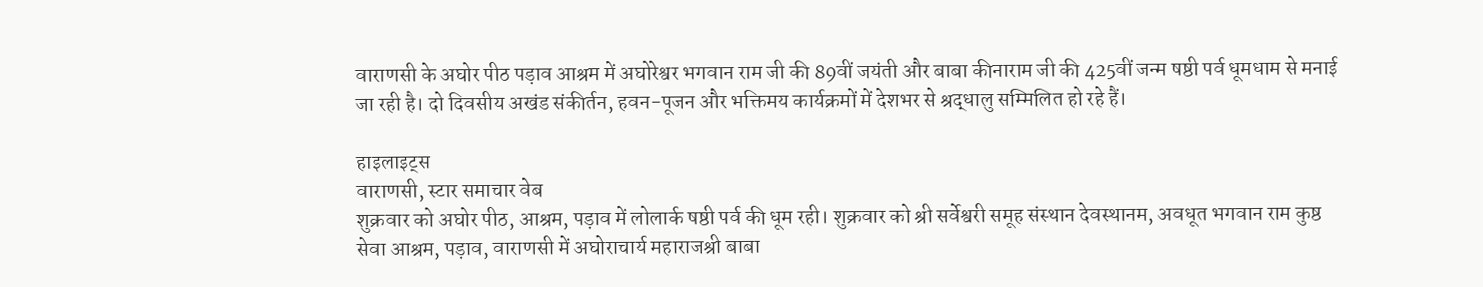वाराणसी के अघोर पीठ पड़ाव आश्रम में अघोरेश्वर भगवान राम जी की 89वीं जयंती और बाबा कीनाराम जी की 425वीं जन्म षष्ठी पर्व धूमधाम से मनाई जा रही है। दो दिवसीय अखंड संकीर्तन, हवन-पूजन और भक्तिमय कार्यक्रमों में देशभर से श्रद्धालु सम्मिलित हो रहे हैं।

हाइलाइट्स
वाराणसी, स्टार समाचार वेब
शुक्रवार को अघोर पीठ, आश्रम, पड़ाव में लोलार्क षष्ठी पर्व की धूम रही। शुक्रवार को श्री सर्वेश्वरी समूह संस्थान देवस्थानम, अवधूत भगवान राम कुष्ठ सेवा आश्रम, पड़ाव, वाराणसी में अघोराचार्य महाराजश्री बाबा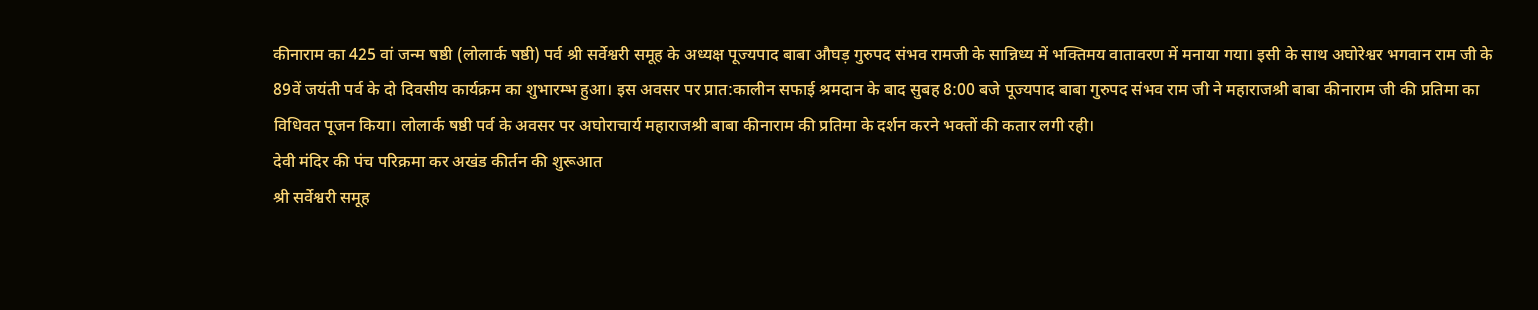कीनाराम का 425 वां जन्म षष्ठी (लोलार्क षष्ठी) पर्व श्री सर्वेश्वरी समूह के अध्यक्ष पूज्यपाद बाबा औघड़ गुरुपद संभव रामजी के सान्निध्य में भक्तिमय वातावरण में मनाया गया। इसी के साथ अघोरेश्वर भगवान राम जी के 89वें जयंती पर्व के दो दिवसीय कार्यक्रम का शुभारम्भ हुआ। इस अवसर पर प्रात:कालीन सफाई श्रमदान के बाद सुबह 8:00 बजे पूज्यपाद बाबा गुरुपद संभव राम जी ने महाराजश्री बाबा कीनाराम जी की प्रतिमा का विधिवत पूजन किया। लोलार्क षष्ठी पर्व के अवसर पर अघोराचार्य महाराजश्री बाबा कीनाराम की प्रतिमा के दर्शन करने भक्तों की कतार लगी रही।
देवी मंदिर की पंच परिक्रमा कर अखंड कीर्तन की शुरूआत
श्री सर्वेश्वरी समूह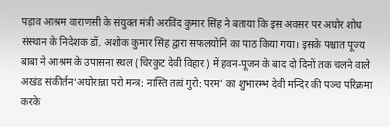पड़ाव आश्रम वाराणसी के संयुक्त मंत्री अरविंद कुमार सिंह ने बताया कि इस अवसर पर अघोर शोध संस्थान के निदेशक डॉ. अशोक कुमार सिंह द्वारा सफलयोनि का पाठ किया गया। इसके पश्चात पूज्य बाबा ने आश्रम के उपासना स्थल (चिरकुट देवी विहार) में हवन-पूजन के बाद दो दिनों तक चलने वाले अखंड संकीर्तन‘अघोरान्ना परो मन्त्र: नास्ति तत्वं गुरो: परम’ का शुभारम्भ देवी मन्दिर की पञ्च परिक्रमा करके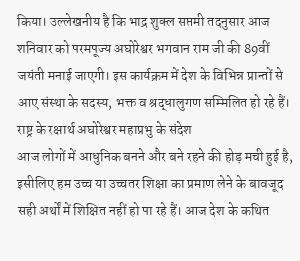किया। उल्लेखनीय है कि भाद्र शुक्ल सप्तमी तदनुसार आज शनिवार को परमपूज्य अघोरेश्वर भगवान राम जी की 89वीं जयंती मनाई जाएगी। इस कार्यक्रम में देश के विभिन्न प्रान्तों से आए संस्था के सदस्य, भक्त व श्रद्धालुगण सम्मिलित हो रहे हैं।
राष्ट्र के रक्षार्थ अघोरेश्वर महाप्रभु के संदेश
आज लोगों में आधुनिक बनने और बने रहने की होड़ मची हुई है, इसीलिए हम उच्च या उच्चतर शिक्षा का प्रमाण लेने के बावजूद सही अर्थों में शिक्षित नहीं हो पा रहे हैं। आज देश के कथित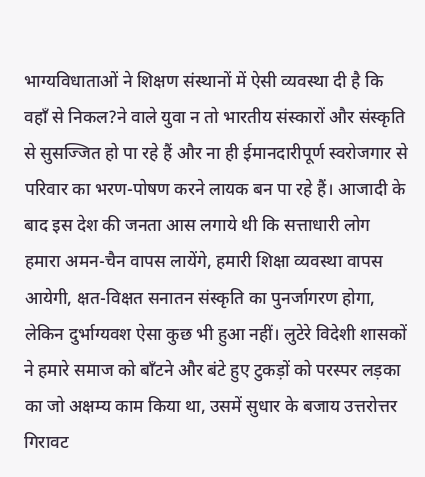भाग्यविधाताओं ने शिक्षण संस्थानों में ऐसी व्यवस्था दी है कि वहाँ से निकल?ने वाले युवा न तो भारतीय संस्कारों और संस्कृति से सुसज्जित हो पा रहे हैं और ना ही ईमानदारीपूर्ण स्वरोजगार से परिवार का भरण-पोषण करने लायक बन पा रहे हैं। आजादी के बाद इस देश की जनता आस लगाये थी कि सत्ताधारी लोग हमारा अमन-चैन वापस लायेंगे, हमारी शिक्षा व्यवस्था वापस आयेगी, क्षत-विक्षत सनातन संस्कृति का पुनर्जागरण होगा, लेकिन दुर्भाग्यवश ऐसा कुछ भी हुआ नहीं। लुटेरे विदेशी शासकों ने हमारे समाज को बाँटने और बंटे हुए टुकड़ों को परस्पर लड़का का जो अक्षम्य काम किया था, उसमें सुधार के बजाय उत्तरोत्तर गिरावट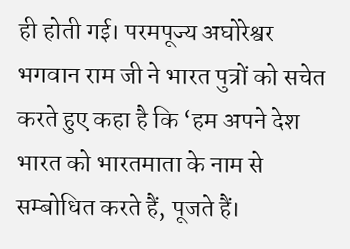ही होती गई। परमपूज्य अघोरेश्वर भगवान राम जी ने भारत पुत्रों को सचेत करते हुए कहा है कि ‘हम अपने देश भारत को भारतमाता के नाम से सम्बोधित करते हैं, पूजते हैं।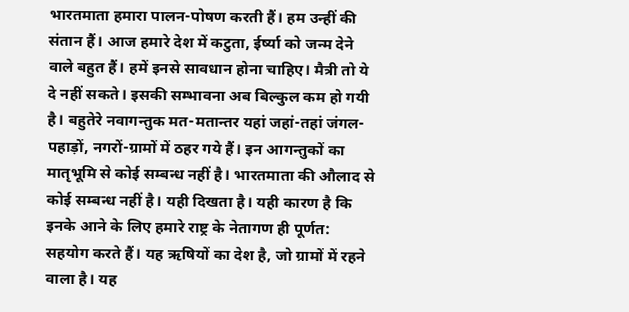भारतमाता हमारा पालन-पोषण करती हैं। हम उन्हीं की संतान हैं। आज हमारे देश में कटुता, ईर्ष्या को जन्म देने वाले बहुत हैं। हमें इनसे सावधान होना चाहिए। मैत्री तो ये दे नहीं सकते। इसकी सम्भावना अब बिल्कुल कम हो गयी है। बहुतेरे नवागन्तुक मत-मतान्तर यहां जहां-तहां जंगल-पहाड़ों, नगरों-ग्रामों में ठहर गये हैं। इन आगन्तुकों का मातृभूमि से कोई सम्बन्ध नहीं है। भारतमाता की औलाद से कोई सम्बन्ध नहीं है। यही दिखता है। यही कारण है कि इनके आने के लिए हमारे राष्ट्र के नेतागण ही पूर्णत: सहयोग करते हैं। यह ऋषियों का देश है, जो ग्रामों में रहने वाला है। यह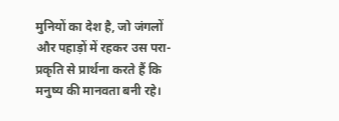मुनियों का देश है, जो जंगलों और पहाड़ों में रहकर उस परा-प्रकृति से प्रार्थना करते हैं कि मनुष्य की मानवता बनी रहे।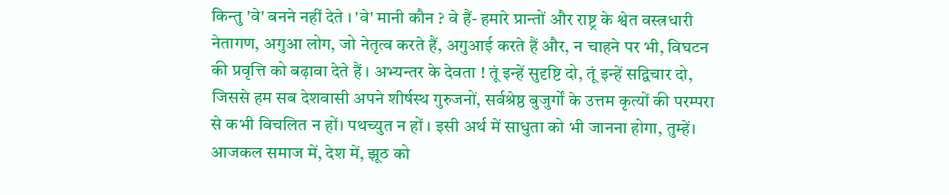किन्तु 'वे' बनने नहीं देते । 'वे' मानी कौन ? वे हैं- हमारे प्रान्तों और राष्ट्र के श्वेत वस्त्रधारी नेतागण, अगुआ लोग, जो नेतृत्व करते हैं, अगुआई करते हैं और, न चाहने पर भी, विघटन की प्रवृत्ति को बढ़ावा देते हैं । अभ्यन्तर के देवता ! तूं इन्हें सुदृष्टि दो, तूं इन्हें सद्विचार दो, जिससे हम सब देशवासी अपने शीर्षस्थ गुरुजनों, सर्वश्रेष्ठ बुजुर्गों के उत्तम कृत्यों की परम्परा से कभी विचलित न हों। पथच्युत न हों । इसी अर्थ में साधुता को भी जानना होगा, तुम्हें। आजकल समाज में, देश में, झूठ को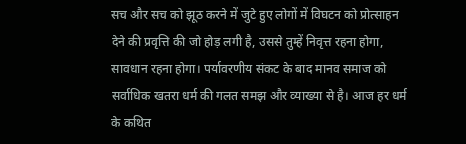सच और सच को झूठ करने में जुटे हुए लोगों में विघटन को प्रोत्साहन देने की प्रवृत्ति की जो होड़ लगी है, उससे तुम्हें निवृत्त रहना होगा, सावधान रहना होगा। पर्यावरणीय संकट के बाद मानव समाज को सर्वाधिक खतरा धर्म की गलत समझ और व्याख्या से है। आज हर धर्म के कथित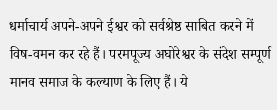धर्माचार्य अपने-अपने ईश्वर को सर्वश्रेष्ठ साबित करने में विष-वमन कर रहे हैं। परमपूज्य अघोरेश्वर के संदेश सम्पूर्ण मानव समाज के कल्याण के लिए हैं। ये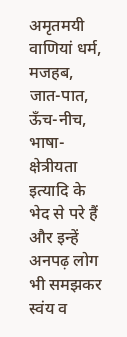अमृतमयी वाणियां धर्म, मजहब, जात-पात, ऊँच-नीच, भाषा-क्षेत्रीयता इत्यादि के भेद से परे हैं और इन्हें अनपढ़ लोग भी समझकर स्वंय व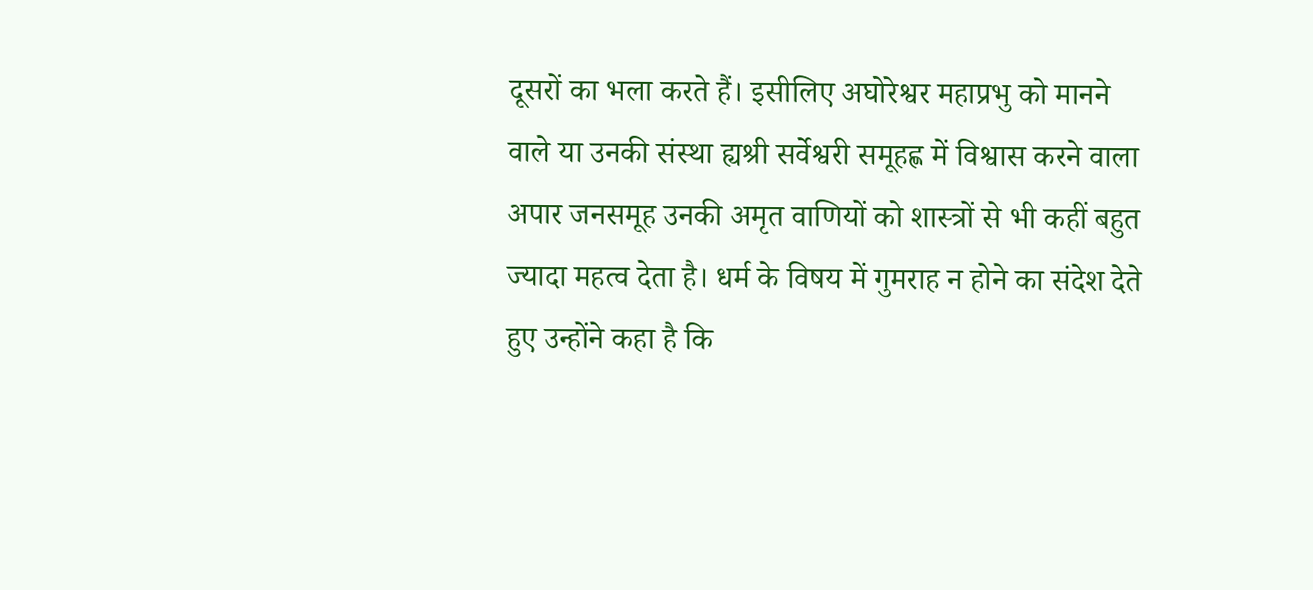दूसरों का भला करते हैं। इसीलिए अघोरेश्वर महाप्रभु को मानने वाले या उनकी संस्था ह्यश्री सर्वेश्वरी समूहह्ण में विश्वास करने वाला अपार जनसमूह उनकी अमृत वाणियों को शास्त्रों से भी कहीं बहुत ज्यादा महत्व देता है। धर्म के विषय में गुमराह न होने का संदेश देते हुए उन्होंने कहा है कि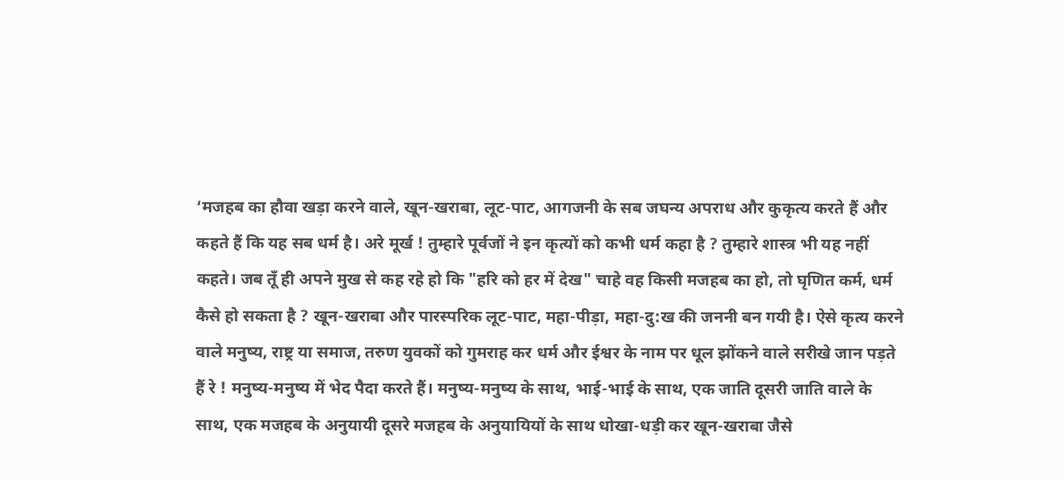‘मजहब का हौवा खड़ा करने वाले, खून-खराबा, लूट-पाट, आगजनी के सब जघन्य अपराध और कुकृत्य करते हैं और कहते हैं कि यह सब धर्म है। अरे मूर्ख ! तुम्हारे पूर्वजों ने इन कृत्यों को कभी धर्म कहा है ? तुम्हारे शास्त्र भी यह नहीं कहते। जब तूँ ही अपने मुख से कह रहे हो कि "हरि को हर में देख" चाहे वह किसी मजहब का हो, तो घृणित कर्म, धर्म कैसे हो सकता है ? खून-खराबा और पारस्परिक लूट-पाट, महा-पीड़ा, महा-दु:ख की जननी बन गयी है। ऐसे कृत्य करने वाले मनुष्य, राष्ट्र या समाज, तरुण युवकों को गुमराह कर धर्म और ईश्वर के नाम पर धूल झोंकने वाले सरीखे जान पड़ते हैं रे ! मनुष्य-मनुष्य में भेद पैदा करते हैं। मनुष्य-मनुष्य के साथ, भाई-भाई के साथ, एक जाति दूसरी जाति वाले के साथ, एक मजहब के अनुयायी दूसरे मजहब के अनुयायियों के साथ धोखा-धड़ी कर खून-खराबा जैसे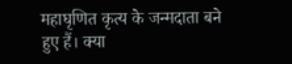महाघृणित कृत्य के जन्मदाता बने हुए हैं। क्या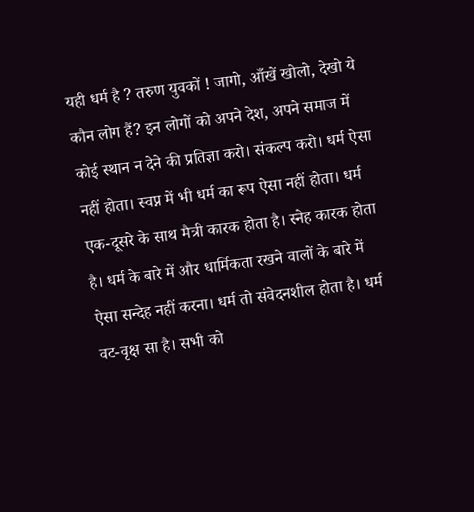यही धर्म है ? तरुण युवकों ! जागो, आँखें खोलो, देखो ये कौन लोग हैं? इन लोगों को अपने देश, अपने समाज में कोई स्थान न देने की प्रतिज्ञा करो। संकल्प करो। धर्म ऐसा नहीं होता। स्वप्न में भी धर्म का रूप ऐसा नहीं होता। धर्म एक-दूसरे के साथ मैत्री कारक होता है। स्नेह कारक होता है। धर्म के बारे में और धार्मिकता रखने वालों के बारे में ऐसा सन्देह नहीं करना। धर्म तो संवेदनशील होता है। धर्म वट-वृक्ष सा है। सभी को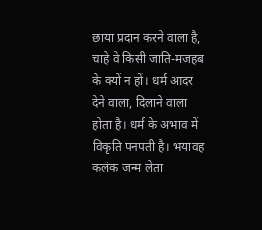छाया प्रदान करने वाला है, चाहे वे किसी जाति-मजहब के क्यों न हों। धर्म आदर देने वाला, दिलाने वाला होता है। धर्म के अभाव में विकृति पनपती है। भयावह कलंक जन्म लेता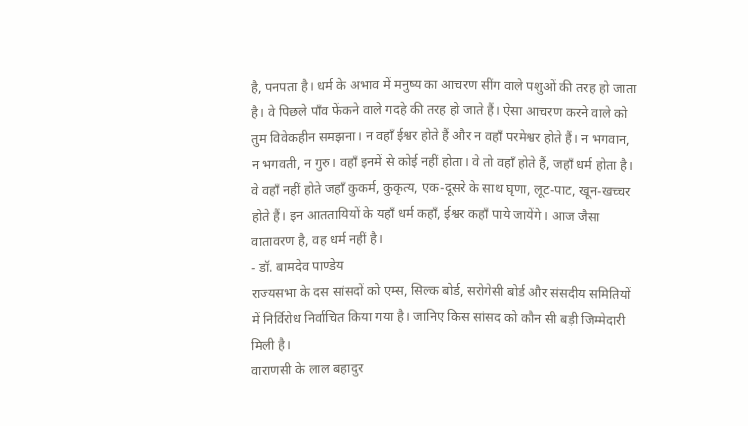है, पनपता है। धर्म के अभाव में मनुष्य का आचरण सींग वाले पशुओं की तरह हो जाता है। वे पिछले पाँव फेंकने वाले गदहे की तरह हो जाते हैं। ऐसा आचरण करने वाले को तुम विवेकहीन समझना। न वहाँ ईश्वर होते हैं और न वहाँ परमेश्वर होते हैं। न भगवान, न भगवती, न गुरु। वहाँ इनमें से कोई नहीं होता। वे तो वहाँ होते हैं, जहाँ धर्म होता है। वे वहाँ नहीं होते जहाँ कुकर्म, कुकृत्य, एक-दूसरे के साथ घृणा, लूट-पाट, खून-खच्चर होते हैं। इन आततायियों के यहाँ धर्म कहाँ, ईश्वर कहाँ पाये जायेंगे। आज जैसा वातावरण है, वह धर्म नहीं है।
- डॉ. बामदेव पाण्डेय
राज्यसभा के दस सांसदों को एम्स, सिल्क बोर्ड, सरोगेसी बोर्ड और संसदीय समितियों में निर्विरोध निर्वाचित किया गया है। जानिए किस सांसद को कौन सी बड़ी जिम्मेदारी मिली है।
वाराणसी के लाल बहादुर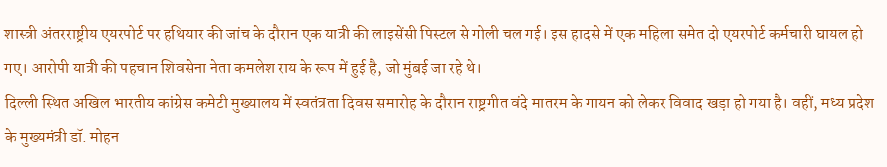शास्त्री अंतरराष्ट्रीय एयरपोर्ट पर हथियार की जांच के दौरान एक यात्री की लाइसेंसी पिस्टल से गोली चल गई। इस हादसे में एक महिला समेत दो एयरपोर्ट कर्मचारी घायल हो गए। आरोपी यात्री की पहचान शिवसेना नेता कमलेश राय के रूप में हुई है, जो मुंबई जा रहे थे।
दिल्ली स्थित अखिल भारतीय कांग्रेस कमेटी मुख्यालय में स्वतंत्रता दिवस समारोह के दौरान राष्ट्रगीत वंदे मातरम के गायन को लेकर विवाद खड़ा हो गया है। वहीं, मध्य प्रदेश के मुख्यमंत्री डॉ. मोहन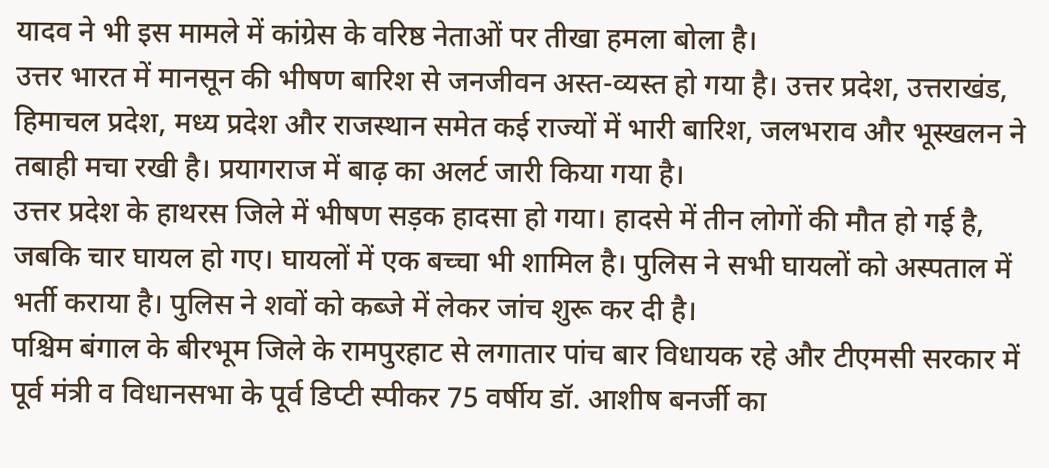यादव ने भी इस मामले में कांग्रेस के वरिष्ठ नेताओं पर तीखा हमला बोला है।
उत्तर भारत में मानसून की भीषण बारिश से जनजीवन अस्त-व्यस्त हो गया है। उत्तर प्रदेश, उत्तराखंड, हिमाचल प्रदेश, मध्य प्रदेश और राजस्थान समेत कई राज्यों में भारी बारिश, जलभराव और भूस्खलन ने तबाही मचा रखी है। प्रयागराज में बाढ़ का अलर्ट जारी किया गया है।
उत्तर प्रदेश के हाथरस जिले में भीषण सड़क हादसा हो गया। हादसे में तीन लोगों की मौत हो गई है, जबकि चार घायल हो गए। घायलों में एक बच्चा भी शामिल है। पुलिस ने सभी घायलों को अस्पताल में भर्ती कराया है। पुलिस ने शवों को कब्जे में लेकर जांच शुरू कर दी है।
पश्चिम बंगाल के बीरभूम जिले के रामपुरहाट से लगातार पांच बार विधायक रहे और टीएमसी सरकार में पूर्व मंत्री व विधानसभा के पूर्व डिप्टी स्पीकर 75 वर्षीय डॉ. आशीष बनर्जी का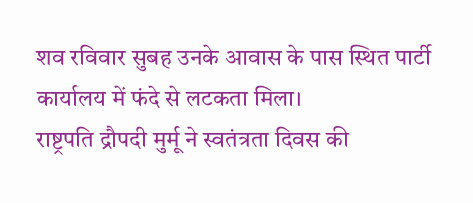शव रविवार सुबह उनके आवास के पास स्थित पार्टी कार्यालय में फंदे से लटकता मिला।
राष्ट्रपति द्रौपदी मुर्मू ने स्वतंत्रता दिवस की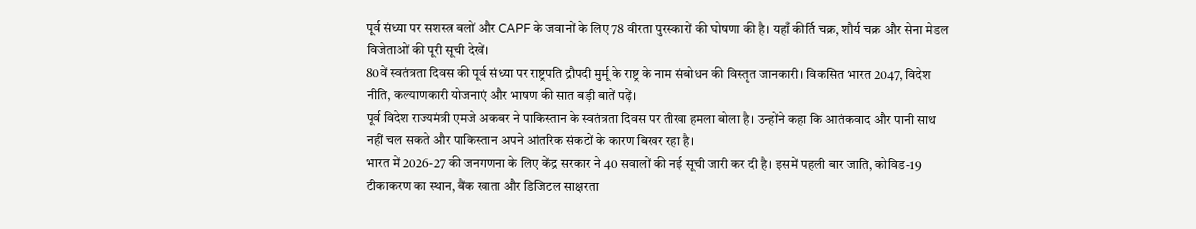पूर्व संध्या पर सशस्त्र बलों और CAPF के जवानों के लिए 78 वीरता पुरस्कारों की घोषणा की है। यहाँ कीर्ति चक्र, शौर्य चक्र और सेना मेडल विजेताओं की पूरी सूची देखें।
80वें स्वतंत्रता दिवस की पूर्व संध्या पर राष्ट्रपति द्रौपदी मुर्मू के राष्ट्र के नाम संबोधन की विस्तृत जानकारी। विकसित भारत 2047, विदेश नीति, कल्याणकारी योजनाएं और भाषण की सात बड़ी बातें पढ़ें।
पूर्व विदेश राज्यमंत्री एमजे अकबर ने पाकिस्तान के स्वतंत्रता दिवस पर तीखा हमला बोला है। उन्होंने कहा कि आतंकवाद और पानी साथ नहीं चल सकते और पाकिस्तान अपने आंतरिक संकटों के कारण बिखर रहा है।
भारत में 2026-27 की जनगणना के लिए केंद्र सरकार ने 40 सवालों की नई सूची जारी कर दी है। इसमें पहली बार जाति, कोविड-19 टीकाकरण का स्थान, बैंक खाता और डिजिटल साक्षरता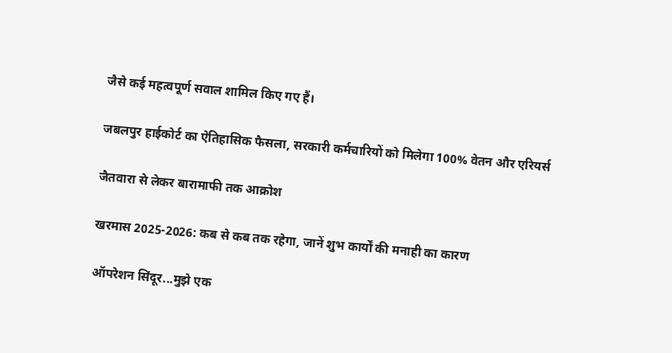जैसे कई महत्वपूर्ण सवाल शामिल किए गए हैं।

जबलपुर हाईकोर्ट का ऐतिहासिक फैसला, सरकारी कर्मचारियों को मिलेगा 100% वेतन और एरियर्स

जैतवारा से लेकर बारामाफी तक आक्रोश

खरमास 2025-2026: कब से कब तक रहेगा, जानें शुभ कार्यों की मनाही का कारण

ऑपरेशन सिंदूर...मुझे एक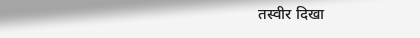तस्वीर दिखा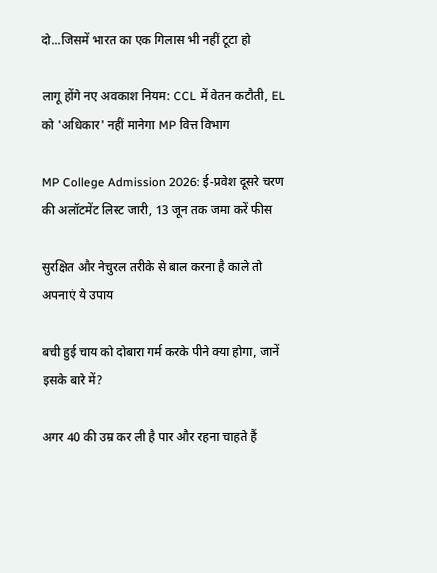दो...जिसमें भारत का एक गिलास भी नहीं टूटा हो

लागू होंगे नए अवकाश नियम: CCL में वेतन कटौती, EL को 'अधिकार' नहीं मानेगा MP वित्त विभाग

MP College Admission 2026: ई-प्रवेश दूसरे चरण की अलॉटमेंट लिस्ट जारी, 13 जून तक जमा करें फीस

सुरक्षित और नेचुरल तरीके से बाल करना है काले तो अपनाएं ये उपाय

बची हुई चाय को दोबारा गर्म करके पीने क्या होगा, जानें इसके बारे में?

अगर 40 की उम्र कर ली है पार और रहना चाहते हैं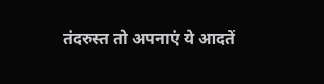तंदरुस्त तो अपनाएं ये आदतें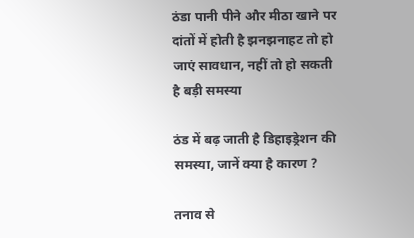ठंडा पानी पीने और मीठा खाने पर दांतों में होती है झनझनाहट तो हो जाएं सावधान, नहीं तो हो सकती है बड़ी समस्या

ठंड में बढ़ जाती है डिहाइड्रेशन की समस्या, जानें क्या है कारण ?

तनाव से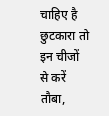चाहिए है छुटकारा तो इन चीजों से करें तौबा,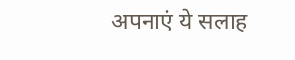अपनाएं ये सलाह